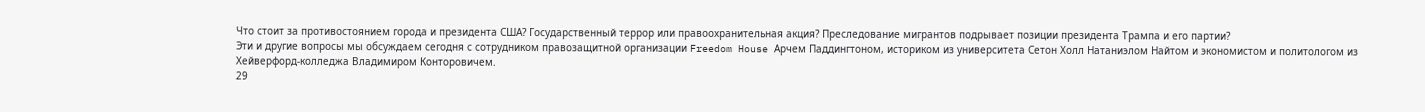Что стоит за противостоянием города и президента США? Государственный террор или правоохранительная акция? Преследование мигрантов подрывает позиции президента Трампа и его партии?
Эти и другие вопросы мы обсуждаем сегодня с сотрудником правозащитной организации Freedom House Арчем Паддингтоном, историком из университета Сетон Холл Натаниэлом Найтом и экономистом и политологом из Хейверфорд-колледжа Владимиром Конторовичем.
29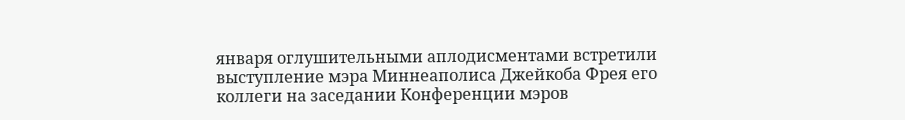января оглушительными аплодисментами встретили выступление мэра Миннеаполиса Джейкоба Фрея его коллеги на заседании Конференции мэров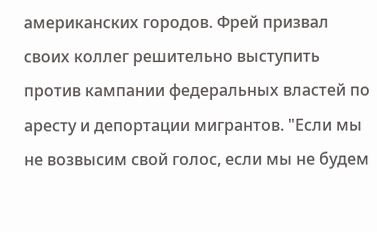американских городов. Фрей призвал своих коллег решительно выступить против кампании федеральных властей по аресту и депортации мигрантов. "Если мы не возвысим свой голос, если мы не будем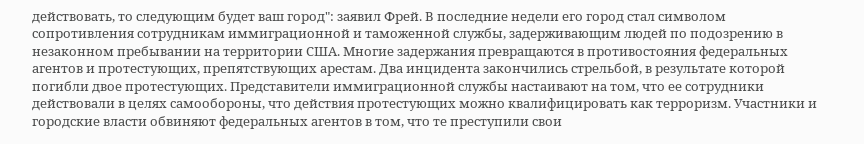действовать, то следующим будет ваш город": заявил Фрей. В последние недели его город стал символом сопротивления сотрудникам иммиграционной и таможенной службы, задерживающим людей по подозрению в незаконном пребывании на территории США. Многие задержания превращаются в противостояния федеральных агентов и протестующих, препятствующих арестам. Два инцидента закончились стрельбой, в результате которой погибли двое протестующих. Представители иммиграционной службы настаивают на том, что ее сотрудники действовали в целях самообороны, что действия протестующих можно квалифицировать как терроризм. Участники и городские власти обвиняют федеральных агентов в том, что те преступили свои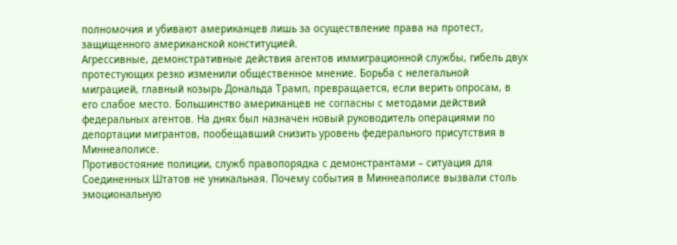полномочия и убивают американцев лишь за осуществление права на протест, защищенного американской конституцией.
Агрессивные, демонстративные действия агентов иммиграционной службы, гибель двух протестующих резко изменили общественное мнение. Борьба с нелегальной миграцией, главный козырь Дональда Трамп, превращается, если верить опросам, в его слабое место. Большинство американцев не согласны с методами действий федеральных агентов. На днях был назначен новый руководитель операциями по депортации мигрантов, пообещавший снизить уровень федерального присутствия в Миннеаполисе.
Противостояние полиции, служб правопорядка с демонстрантами – ситуация для Соединенных Штатов не уникальная. Почему события в Миннеаполисе вызвали столь эмоциональную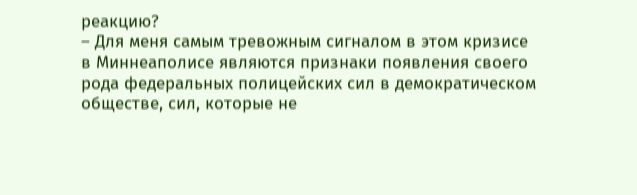реакцию?
– Для меня самым тревожным сигналом в этом кризисе в Миннеаполисе являются признаки появления своего рода федеральных полицейских сил в демократическом обществе, сил, которые не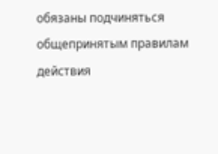обязаны подчиняться общепринятым правилам действия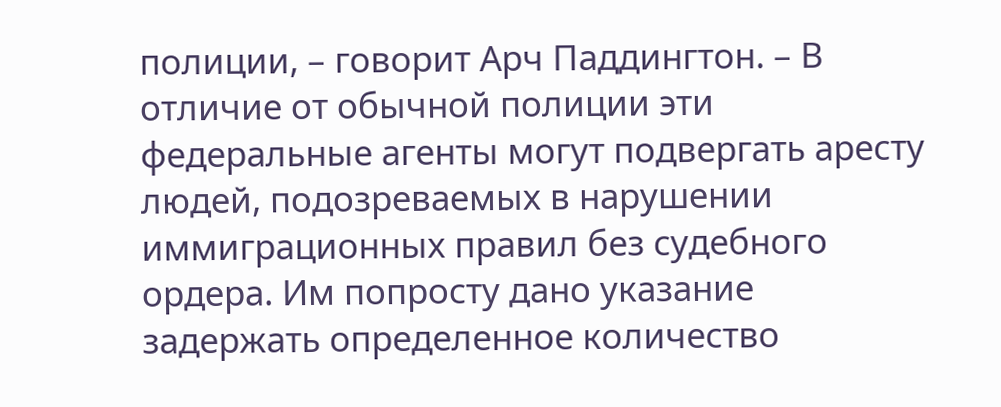полиции, – говорит Арч Паддингтон. – В отличие от обычной полиции эти федеральные агенты могут подвергать аресту людей, подозреваемых в нарушении иммиграционных правил без судебного ордера. Им попросту дано указание задержать определенное количество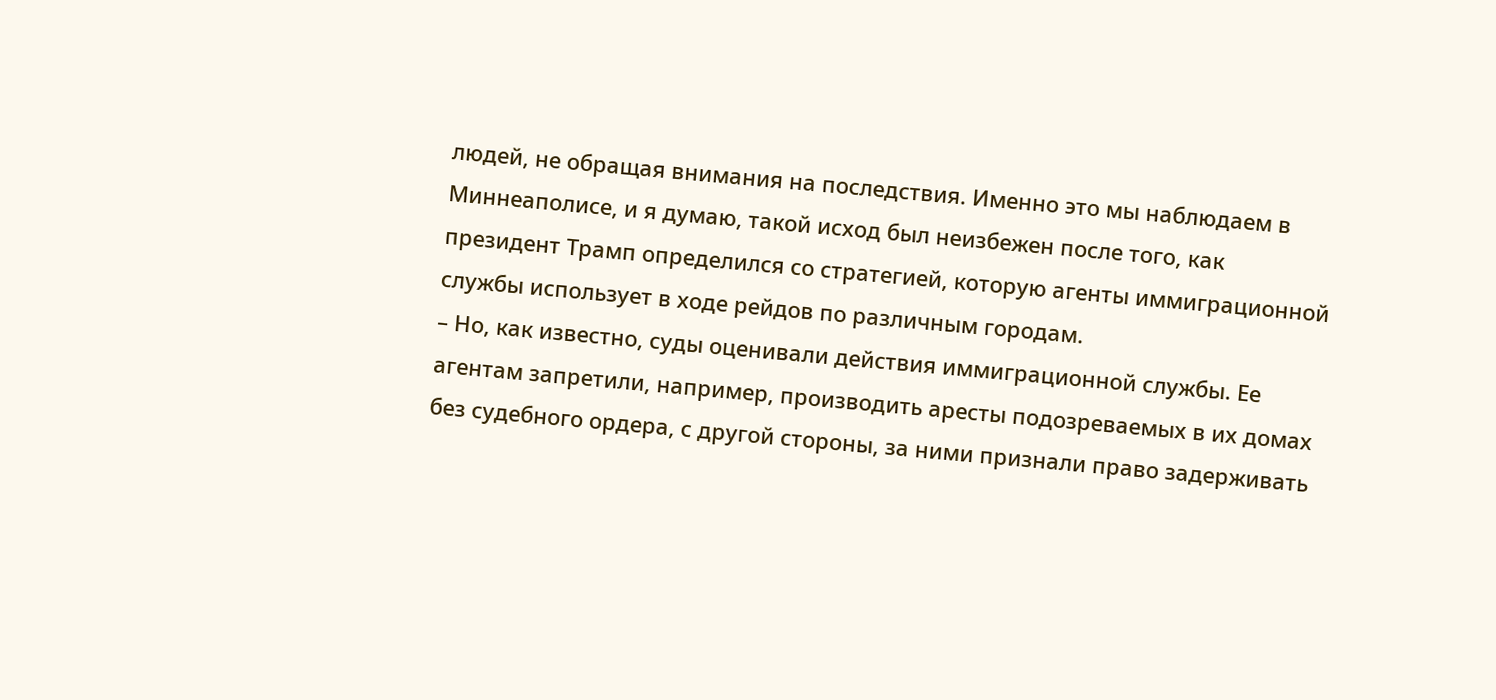людей, не обращая внимания на последствия. Именно это мы наблюдаем в Миннеаполисе, и я думаю, такой исход был неизбежен после того, как президент Трамп определился со стратегией, которую агенты иммиграционной службы использует в ходе рейдов по различным городам.
– Но, как известно, суды оценивали действия иммиграционной службы. Ее агентам запретили, например, производить аресты подозреваемых в их домах без судебного ордера, с другой стороны, за ними признали право задерживать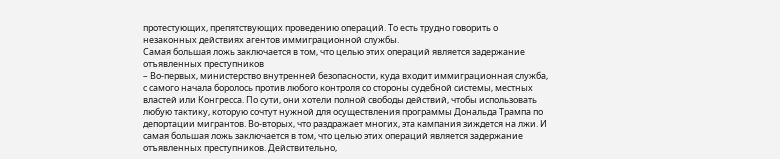протестующих, препятствующих проведению операций. То есть трудно говорить о незаконных действиях агентов иммиграционной службы.
Самая большая ложь заключается в том, что целью этих операций является задержание отъявленных преступников
– Во-первых, министерство внутренней безопасности, куда входит иммиграционная служба, с самого начала боролось против любого контроля со стороны судебной системы, местных властей или Конгресса. По сути, они хотели полной свободы действий, чтобы использовать любую тактику, которую сочтут нужной для осуществления программы Дональда Трампа по депортации мигрантов. Во-вторых, что раздражает многих, эта кампания зиждется на лжи. И самая большая ложь заключается в том, что целью этих операций является задержание отъявленных преступников. Действительно,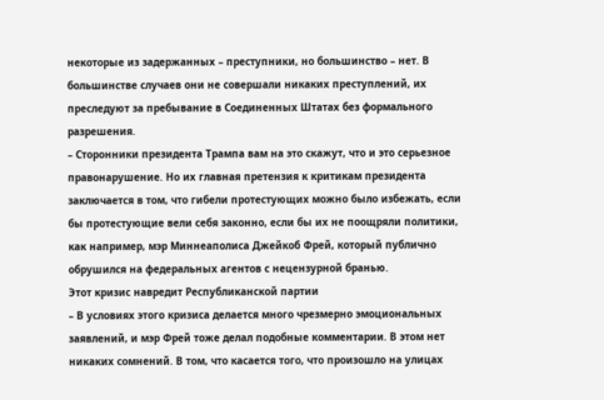некоторые из задержанных – преступники, но большинство – нет. В большинстве случаев они не совершали никаких преступлений, их преследуют за пребывание в Соединенных Штатах без формального разрешения.
– Сторонники президента Трампа вам на это скажут, что и это серьезное правонарушение. Но их главная претензия к критикам президента заключается в том, что гибели протестующих можно было избежать, если бы протестующие вели себя законно, если бы их не поощряли политики, как например, мэр Миннеаполиса Джейкоб Фрей, который публично обрушился на федеральных агентов с нецензурной бранью.
Этот кризис навредит Республиканской партии
– В условиях этого кризиса делается много чрезмерно эмоциональных заявлений, и мэр Фрей тоже делал подобные комментарии. В этом нет никаких сомнений. В том, что касается того, что произошло на улицах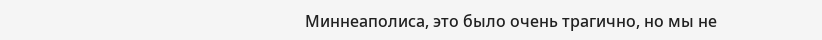Миннеаполиса, это было очень трагично, но мы не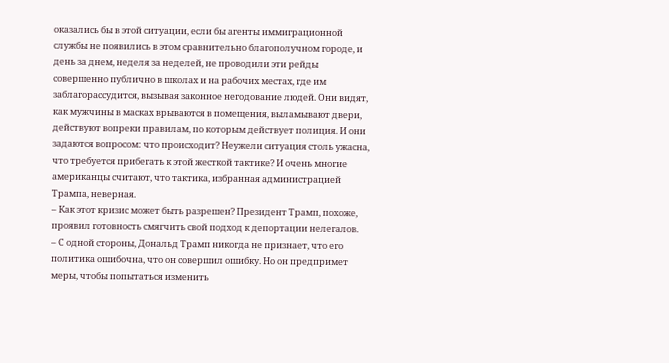оказались бы в этой ситуации, если бы агенты иммиграционной службы не появились в этом сравнительно благополучном городе, и день за днем, неделя за неделей, не проводили эти рейды совершенно публично в школах и на рабочих местах, где им заблагорассудится, вызывая законное негодование людей. Они видят, как мужчины в масках врываются в помещения, выламывают двери, действуют вопреки правилам, по которым действует полиция. И они задаются вопросом: что происходит? Неужели ситуация столь ужасна, что требуется прибегать к этой жесткой тактике? И очень многие американцы считают, что тактика, избранная администрацией Трампа, неверная.
– Как этот кризис может быть разрешен? Президент Трамп, похоже, проявил готовность смягчить свой подход к депортации нелегалов.
– С одной стороны, Дональд Трамп никогда не признает, что его политика ошибочна, что он совершил ошибку. Но он предпримет меры, чтобы попытаться изменить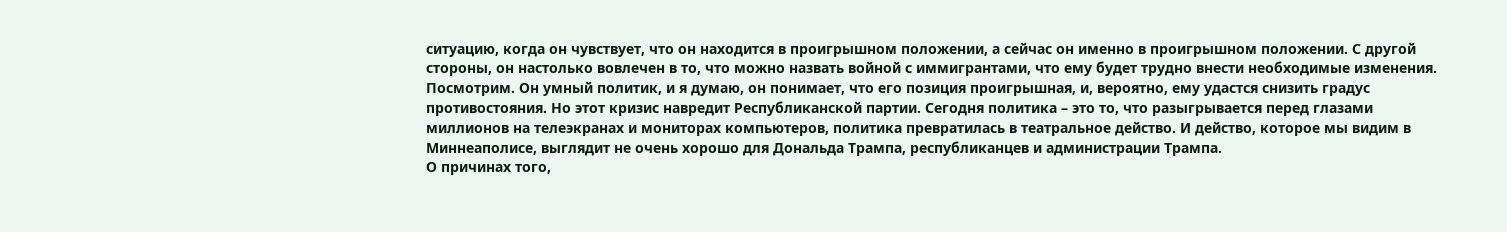ситуацию, когда он чувствует, что он находится в проигрышном положении, а сейчас он именно в проигрышном положении. С другой стороны, он настолько вовлечен в то, что можно назвать войной с иммигрантами, что ему будет трудно внести необходимые изменения. Посмотрим. Он умный политик, и я думаю, он понимает, что его позиция проигрышная, и, вероятно, ему удастся снизить градус противостояния. Но этот кризис навредит Республиканской партии. Сегодня политика – это то, что разыгрывается перед глазами миллионов на телеэкранах и мониторах компьютеров, политика превратилась в театральное действо. И действо, которое мы видим в Миннеаполисе, выглядит не очень хорошо для Дональда Трампа, республиканцев и администрации Трампа.
О причинах того,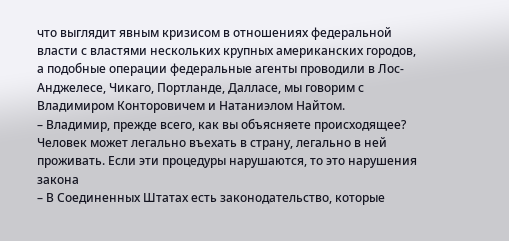что выглядит явным кризисом в отношениях федеральной власти с властями нескольких крупных американских городов, а подобные операции федеральные агенты проводили в Лос-Анджелесе, Чикаго, Портланде, Далласе, мы говорим с Владимиром Конторовичем и Натаниэлом Найтом.
– Владимир, прежде всего, как вы объясняете происходящее?
Человек может легально въехать в страну, легально в ней проживать. Если эти процедуры нарушаются, то это нарушения закона
– В Соединенных Штатах есть законодательство, которые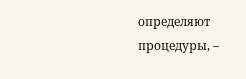определяют процедуры, –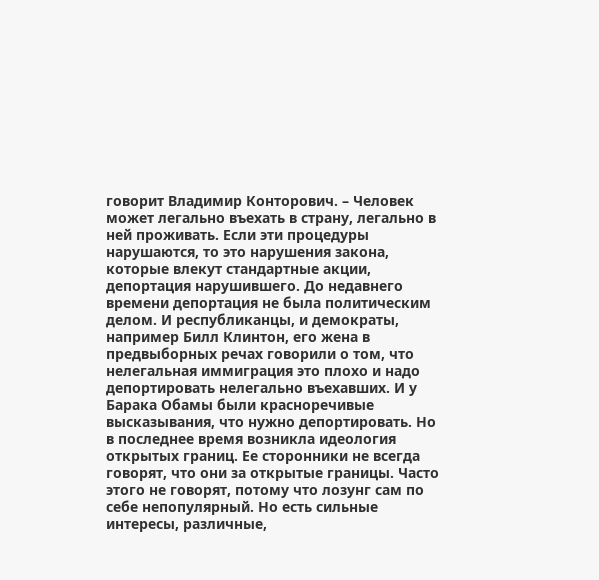говорит Владимир Конторович. – Человек может легально въехать в страну, легально в ней проживать. Если эти процедуры нарушаются, то это нарушения закона, которые влекут стандартные акции, депортация нарушившего. До недавнего времени депортация не была политическим делом. И республиканцы, и демократы, например Билл Клинтон, его жена в предвыборных речах говорили о том, что нелегальная иммиграция это плохо и надо депортировать нелегально въехавших. И у Барака Обамы были красноречивые высказывания, что нужно депортировать. Но в последнее время возникла идеология открытых границ. Ее сторонники не всегда говорят, что они за открытые границы. Часто этого не говорят, потому что лозунг сам по себе непопулярный. Но есть сильные интересы, различные,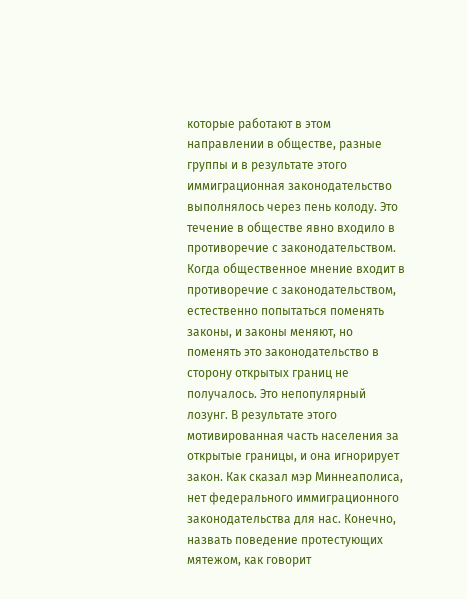которые работают в этом направлении в обществе, разные группы и в результате этого иммиграционная законодательство выполнялось через пень колоду. Это течение в обществе явно входило в противоречие с законодательством. Когда общественное мнение входит в противоречие с законодательством, естественно попытаться поменять законы, и законы меняют, но поменять это законодательство в сторону открытых границ не получалось. Это непопулярный лозунг. В результате этого мотивированная часть населения за открытые границы, и она игнорирует закон. Как сказал мэр Миннеаполиса, нет федерального иммиграционного законодательства для нас. Конечно, назвать поведение протестующих мятежом, как говорит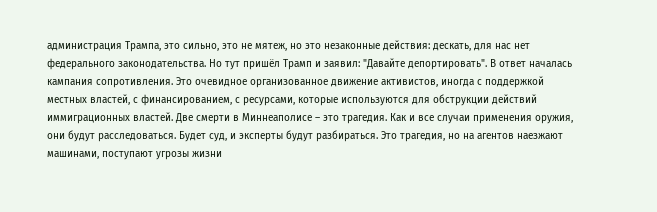администрация Трампа, это сильно, это не мятеж, но это незаконные действия: дескать, для нас нет федерального законодательства. Но тут пришёл Трамп и заявил: "Давайте депортировать". В ответ началась кампания сопротивления. Это очевидное организованное движение активистов, иногда с поддержкой местных властей, с финансированием, с ресурсами, которые используются для обструкции действий иммиграционных властей. Две смерти в Миннеаполисе – это трагедия. Как и все случаи применения оружия, они будут расследоваться. Будет суд, и эксперты будут разбираться. Это трагедия, но на агентов наезжают машинами, поступают угрозы жизни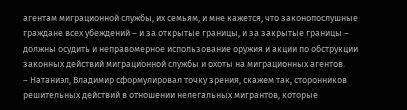агентам миграционной службы, их семьям, и мне кажется, что законопослушные граждане всех убеждений – и за открытые границы, и за закрытые границы – должны осудить и неправомерное использование оружия и акции по обструкции законных действий миграционной службы и охоты на миграционных агентов.
– Натаниэл, Владимир сформулировал точку зрения, скажем так, сторонников решительных действий в отношении нелегальных мигрантов, которые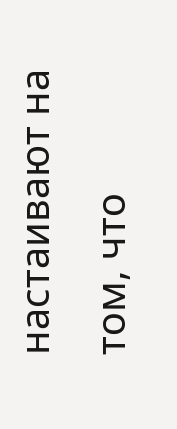настаивают на том, что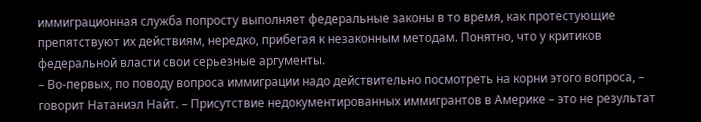иммиграционная служба попросту выполняет федеральные законы в то время, как протестующие препятствуют их действиям, нередко, прибегая к незаконным методам. Понятно, что у критиков федеральной власти свои серьезные аргументы.
– Во-первых, по поводу вопроса иммиграции надо действительно посмотреть на корни этого вопроса, – говорит Натаниэл Найт. – Присутствие недокументированных иммигрантов в Америке – это не результат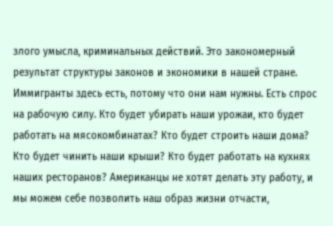злого умысла, криминальных действий. Это закономерный результат структуры законов и экономики в нашей стране. Иммигранты здесь есть, потому что они нам нужны. Есть спрос на рабочую силу. Кто будет убирать наши урожаи, кто будет работать на мясокомбинатах? Кто будет строить наши дома? Кто будет чинить наши крыши? Кто будет работать на кухнях наших ресторанов? Американцы не хотят делать эту работу, и мы можем себе позволить наш образ жизни отчасти,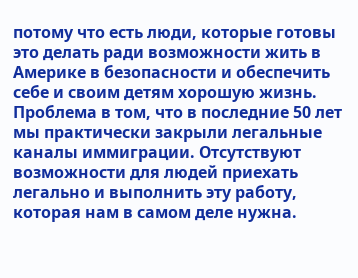потому что есть люди, которые готовы это делать ради возможности жить в Америке в безопасности и обеспечить себе и своим детям хорошую жизнь. Проблема в том, что в последние 50 лет мы практически закрыли легальные каналы иммиграции. Отсутствуют возможности для людей приехать легально и выполнить эту работу, которая нам в самом деле нужна.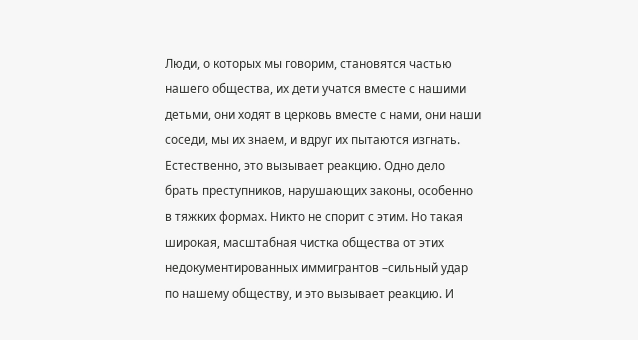Люди, о которых мы говорим, становятся частью нашего общества, их дети учатся вместе с нашими детьми, они ходят в церковь вместе с нами, они наши соседи, мы их знаем, и вдруг их пытаются изгнать. Естественно, это вызывает реакцию. Одно дело брать преступников, нарушающих законы, особенно в тяжких формах. Никто не спорит с этим. Но такая широкая, масштабная чистка общества от этих недокументированных иммигрантов –сильный удар по нашему обществу, и это вызывает реакцию. И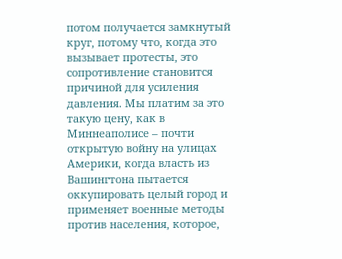потом получается замкнутый круг, потому что, когда это вызывает протесты, это сопротивление становится причиной для усиления давления. Мы платим за это такую цену, как в Миннеаполисе – почти открытую войну на улицах Америки, когда власть из Вашингтона пытается оккупировать целый город и применяет военные методы против населения, которое,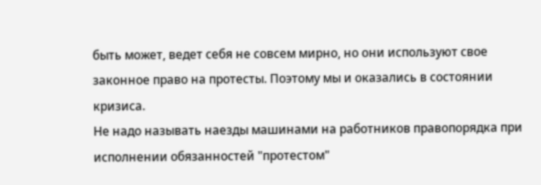быть может, ведет себя не совсем мирно, но они используют свое законное право на протесты. Поэтому мы и оказались в состоянии кризиса.
Не надо называть наезды машинами на работников правопорядка при исполнении обязанностей "протестом"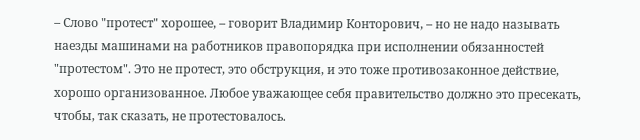– Слово "протест" хорошее, – говорит Владимир Конторович, – но не надо называть наезды машинами на работников правопорядка при исполнении обязанностей "протестом". Это не протест, это обструкция, и это тоже противозаконное действие, хорошо организованное. Любое уважающее себя правительство должно это пресекать, чтобы, так сказать, не протестовалось.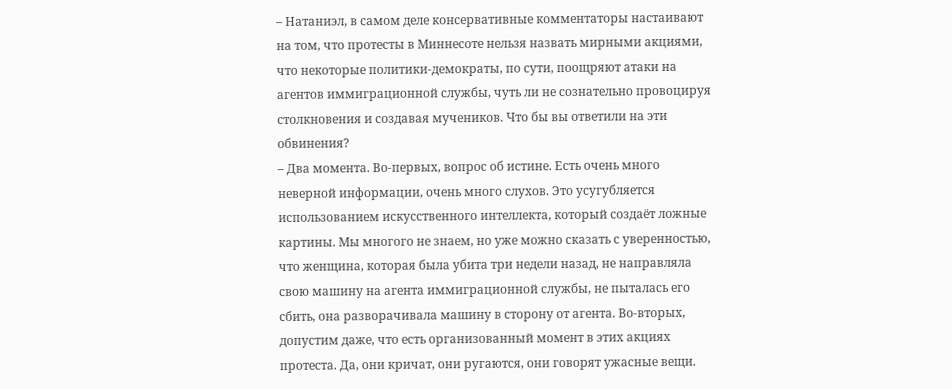– Натаниэл, в самом деле консервативные комментаторы настаивают на том, что протесты в Миннесоте нельзя назвать мирными акциями, что некоторые политики-демократы, по сути, поощряют атаки на агентов иммиграционной службы, чуть ли не сознательно провоцируя столкновения и создавая мучеников. Что бы вы ответили на эти обвинения?
– Два момента. Во-первых, вопрос об истине. Есть очень много неверной информации, очень много слухов. Это усугубляется использованием искусственного интеллекта, который создаёт ложные картины. Мы многого не знаем, но уже можно сказать с уверенностью, что женщина, которая была убита три недели назад, не направляла свою машину на агента иммиграционной службы, не пыталась его сбить, она разворачивала машину в сторону от агента. Во-вторых, допустим даже, что есть организованный момент в этих акциях протеста. Да, они кричат, они ругаются, они говорят ужасные вещи.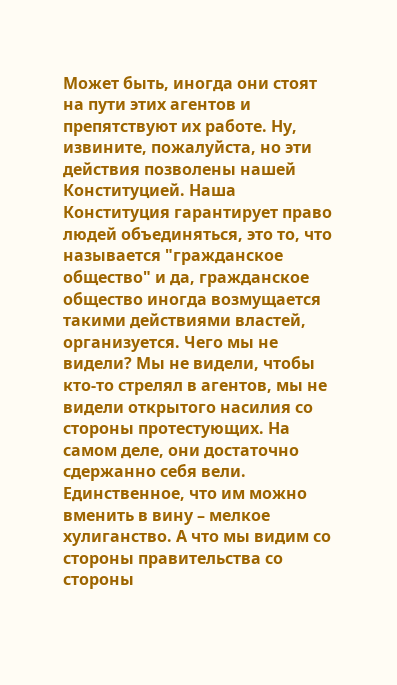Может быть, иногда они стоят на пути этих агентов и препятствуют их работе. Ну, извините, пожалуйста, но эти действия позволены нашей Конституцией. Наша Конституция гарантирует право людей объединяться, это то, что называется "гражданское общество" и да, гражданское общество иногда возмущается такими действиями властей, организуется. Чего мы не видели? Мы не видели, чтобы кто-то стрелял в агентов, мы не видели открытого насилия со стороны протестующих. На самом деле, они достаточно сдержанно себя вели. Единственное, что им можно вменить в вину – мелкое хулиганство. А что мы видим со стороны правительства со стороны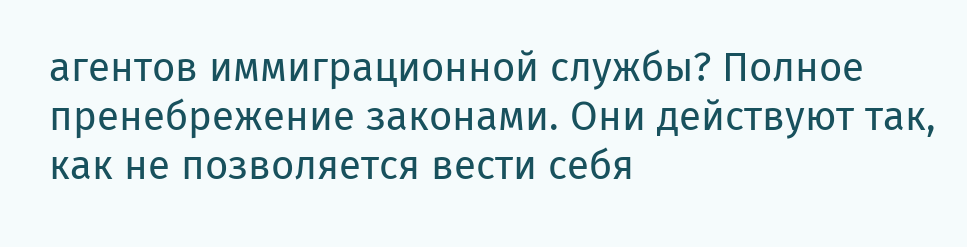агентов иммиграционной службы? Полное пренебрежение законами. Они действуют так, как не позволяется вести себя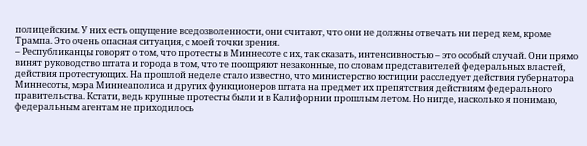полицейским. У них есть ощущение вседозволенности, они считают, что они не должны отвечать ни перед кем, кроме Трампа. Это очень опасная ситуация, с моей точки зрения.
– Республиканцы говорят о том, что протесты в Миннесоте с их, так сказать, интенсивностью – это особый случай. Они прямо винят руководство штата и города в том, что те поощряют незаконные, по словам представителей федеральных властей, действия протестующих. На прошлой неделе стало известно, что министерство юстиции расследует действия губернатора Миннесоты, мэра Миннеаполиса и других функционеров штата на предмет их препятствия действиям федерального правительства. Кстати, ведь крупные протесты были и в Калифорнии прошлым летом. Но нигде, насколько я понимаю, федеральным агентам не приходилось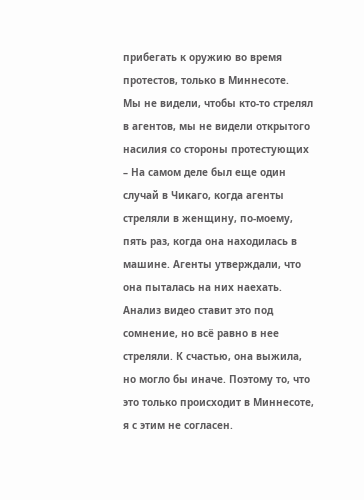прибегать к оружию во время протестов, только в Миннесоте.
Мы не видели, чтобы кто-то стрелял в агентов, мы не видели открытого насилия со стороны протестующих
– На самом деле был еще один случай в Чикаго, когда агенты стреляли в женщину, по-моему, пять раз, когда она находилась в машине. Агенты утверждали, что она пыталась на них наехать. Анализ видео ставит это под сомнение, но всё равно в нее стреляли. К счастью, она выжила, но могло бы иначе. Поэтому то, что это только происходит в Миннесоте, я с этим не согласен.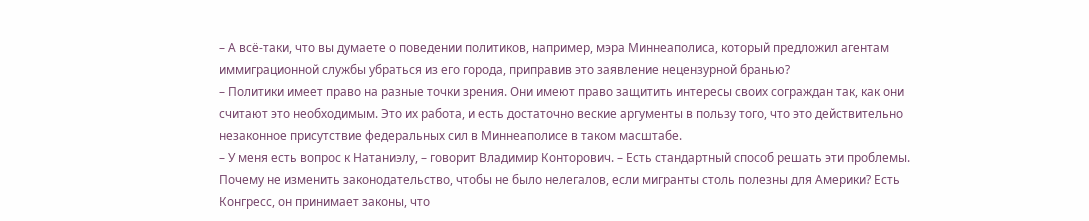– А всё-таки, что вы думаете о поведении политиков, например, мэра Миннеаполиса, который предложил агентам иммиграционной службы убраться из его города, приправив это заявление нецензурной бранью?
– Политики имеет право на разные точки зрения. Они имеют право защитить интересы своих сограждан так, как они считают это необходимым. Это их работа, и есть достаточно веские аргументы в пользу того, что это действительно незаконное присутствие федеральных сил в Миннеаполисе в таком масштабе.
– У меня есть вопрос к Натаниэлу, – говорит Владимир Конторович. – Есть стандартный способ решать эти проблемы. Почему не изменить законодательство, чтобы не было нелегалов, если мигранты столь полезны для Америки? Есть Конгресс, он принимает законы, что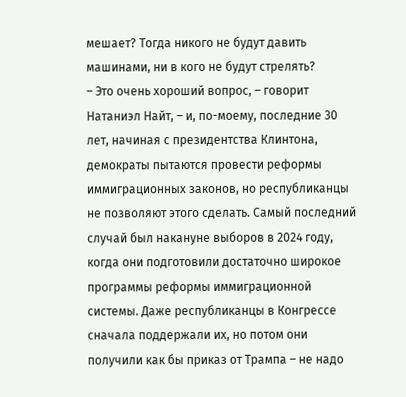мешает? Тогда никого не будут давить машинами, ни в кого не будут стрелять?
– Это очень хороший вопрос, – говорит Натаниэл Найт, – и, по-моему, последние 30 лет, начиная с президентства Клинтона, демократы пытаются провести реформы иммиграционных законов, но республиканцы не позволяют этого сделать. Самый последний случай был накануне выборов в 2024 году, когда они подготовили достаточно широкое программы реформы иммиграционной системы. Даже республиканцы в Конгрессе сначала поддержали их, но потом они получили как бы приказ от Трампа – не надо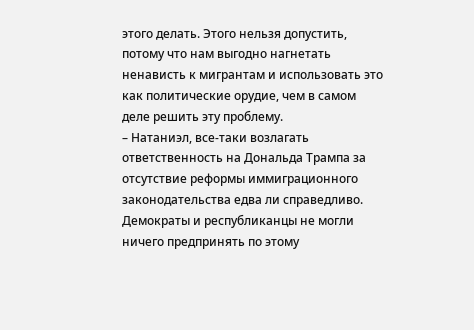этого делать. Этого нельзя допустить, потому что нам выгодно нагнетать ненависть к мигрантам и использовать это как политические орудие, чем в самом деле решить эту проблему.
– Натаниэл, все-таки возлагать ответственность на Дональда Трампа за отсутствие реформы иммиграционного законодательства едва ли справедливо. Демократы и республиканцы не могли ничего предпринять по этому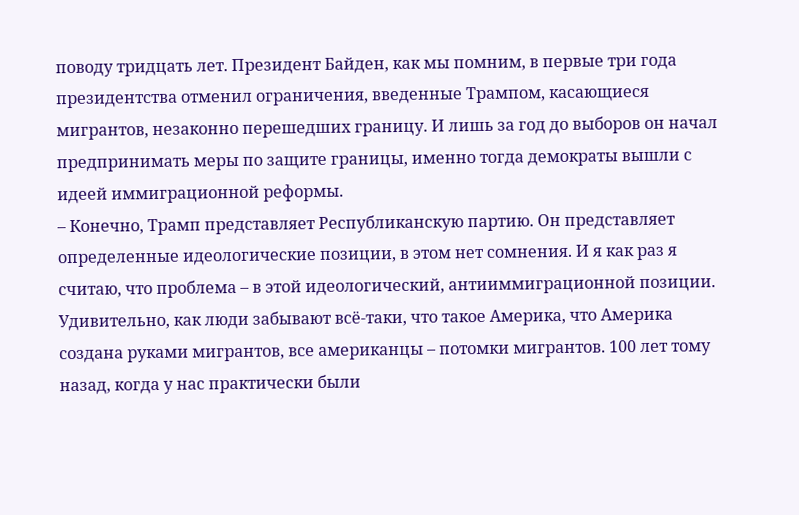поводу тридцать лет. Президент Байден, как мы помним, в первые три года президентства отменил ограничения, введенные Трампом, касающиеся мигрантов, незаконно перешедших границу. И лишь за год до выборов он начал предпринимать меры по защите границы, именно тогда демократы вышли с идеей иммиграционной реформы.
– Конечно, Трамп представляет Республиканскую партию. Он представляет определенные идеологические позиции, в этом нет сомнения. И я как раз я считаю, что проблема – в этой идеологический, антииммиграционной позиции. Удивительно, как люди забывают всё-таки, что такое Америка, что Америка создана руками мигрантов, все американцы – потомки мигрантов. 100 лет тому назад, когда у нас практически были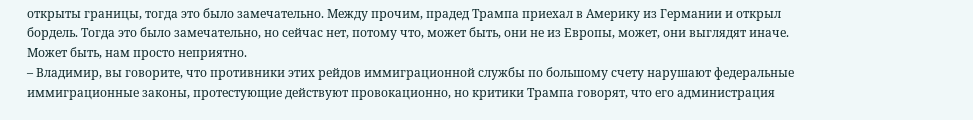открыты границы, тогда это было замечательно. Между прочим, прадед Трампа приехал в Америку из Германии и открыл бордель. Тогда это было замечательно, но сейчас нет, потому что, может быть, они не из Европы, может, они выглядят иначе. Может быть, нам просто неприятно.
– Владимир, вы говорите, что противники этих рейдов иммиграционной службы по большому счету нарушают федеральные иммиграционные законы, протестующие действуют провокационно, но критики Трампа говорят, что его администрация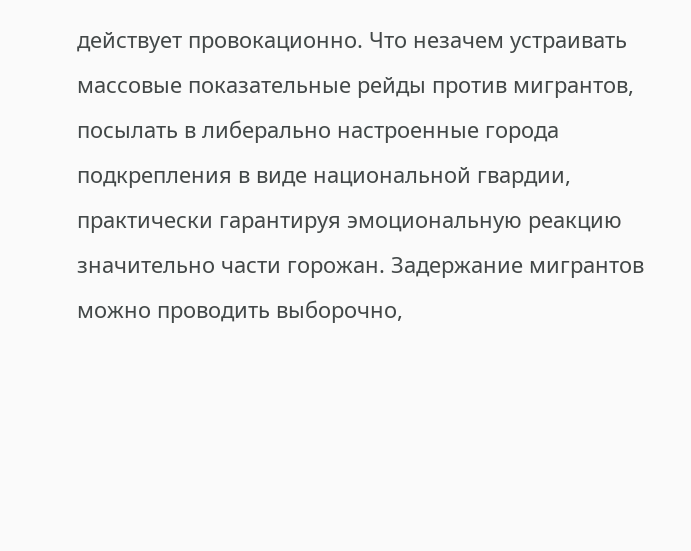действует провокационно. Что незачем устраивать массовые показательные рейды против мигрантов, посылать в либерально настроенные города подкрепления в виде национальной гвардии, практически гарантируя эмоциональную реакцию значительно части горожан. Задержание мигрантов можно проводить выборочно,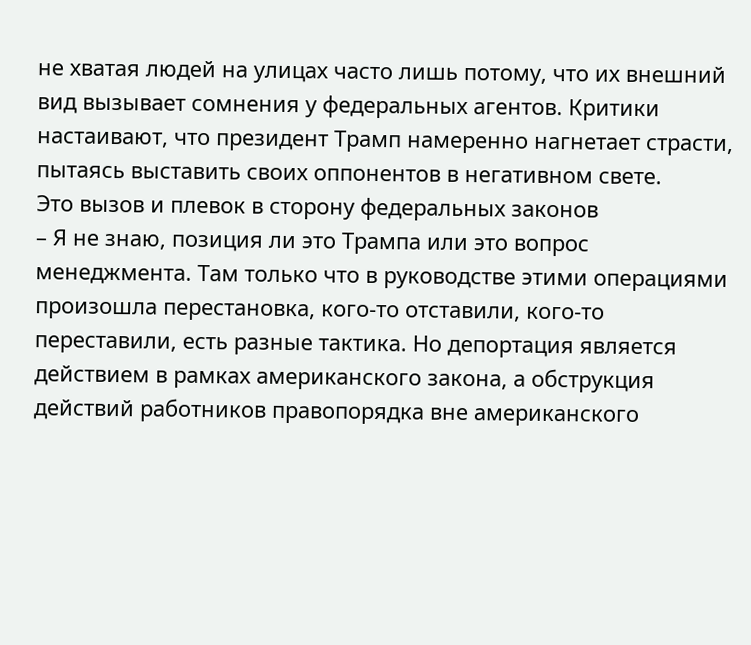не хватая людей на улицах часто лишь потому, что их внешний вид вызывает сомнения у федеральных агентов. Критики настаивают, что президент Трамп намеренно нагнетает страсти, пытаясь выставить своих оппонентов в негативном свете.
Это вызов и плевок в сторону федеральных законов
– Я не знаю, позиция ли это Трампа или это вопрос менеджмента. Там только что в руководстве этими операциями произошла перестановка, кого-то отставили, кого-то переставили, есть разные тактика. Но депортация является действием в рамках американского закона, а обструкция действий работников правопорядка вне американского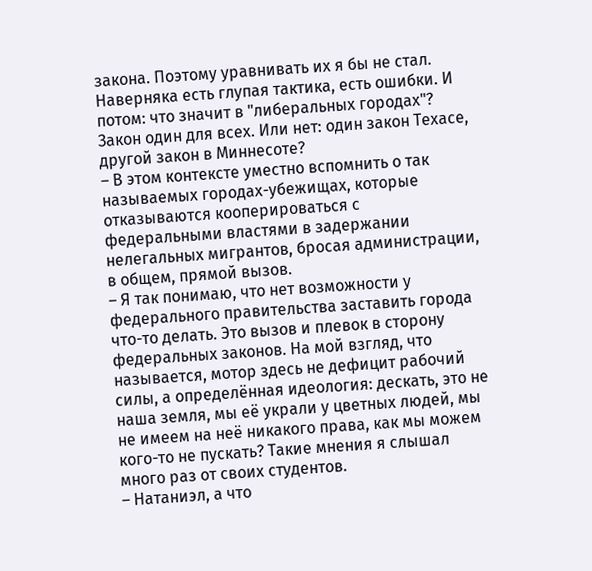закона. Поэтому уравнивать их я бы не стал. Наверняка есть глупая тактика, есть ошибки. И потом: что значит в "либеральных городах"? Закон один для всех. Или нет: один закон Техасе, другой закон в Миннесоте?
– В этом контексте уместно вспомнить о так называемых городах-убежищах, которые отказываются кооперироваться с федеральными властями в задержании нелегальных мигрантов, бросая администрации, в общем, прямой вызов.
– Я так понимаю, что нет возможности у федерального правительства заставить города что-то делать. Это вызов и плевок в сторону федеральных законов. На мой взгляд, что называется, мотор здесь не дефицит рабочий силы, а определённая идеология: дескать, это не наша земля, мы её украли у цветных людей, мы не имеем на неё никакого права, как мы можем кого-то не пускать? Такие мнения я слышал много раз от своих студентов.
– Натаниэл, а что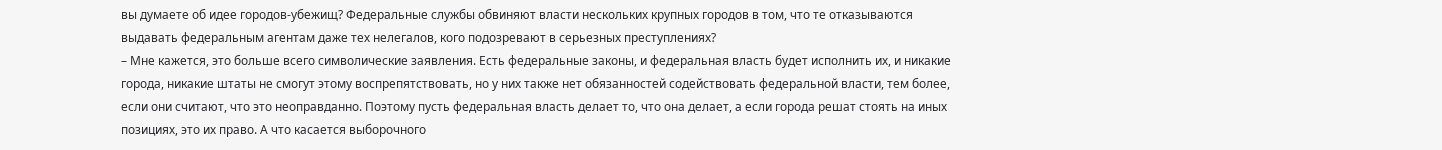вы думаете об идее городов-убежищ? Федеральные службы обвиняют власти нескольких крупных городов в том, что те отказываются выдавать федеральным агентам даже тех нелегалов, кого подозревают в серьезных преступлениях?
– Мне кажется, это больше всего символические заявления. Есть федеральные законы, и федеральная власть будет исполнить их, и никакие города, никакие штаты не смогут этому воспрепятствовать, но у них также нет обязанностей содействовать федеральной власти, тем более, если они считают, что это неоправданно. Поэтому пусть федеральная власть делает то, что она делает, а если города решат стоять на иных позициях, это их право. А что касается выборочного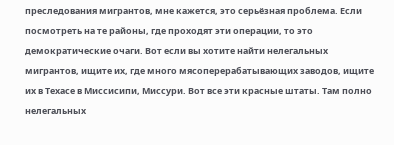преследования мигрантов, мне кажется, это серьёзная проблема. Если посмотреть на те районы, где проходят эти операции, то это демократические очаги. Вот если вы хотите найти нелегальных мигрантов, ищите их, где много мясоперерабатывающих заводов, ищите их в Техасе в Миссисипи, Миссури. Вот все эти красные штаты. Там полно нелегальных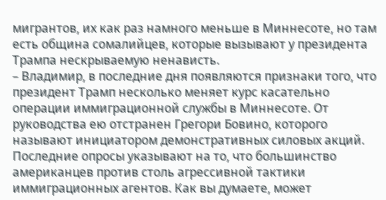мигрантов, их как раз намного меньше в Миннесоте, но там есть община сомалийцев, которые вызывают у президента Трампа нескрываемую ненависть.
– Владимир, в последние дня появляются признаки того, что президент Трамп несколько меняет курс касательно операции иммиграционной службы в Миннесоте. От руководства ею отстранен Грегори Бовино, которого называют инициатором демонстративных силовых акций. Последние опросы указывают на то, что большинство американцев против столь агрессивной тактики иммиграционных агентов. Как вы думаете, может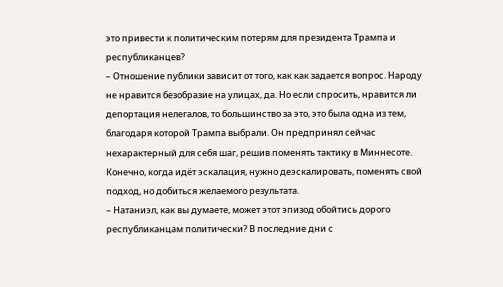это привести к политическим потерям для президента Трампа и республиканцев?
– Отношение публики зависит от того, как как задается вопрос. Народу не нравится безобразие на улицах, да. Но если спросить, нравится ли депортация нелегалов, то большинство за это, это была одна из тем, благодаря которой Трампа выбрали. Он предпринял сейчас нехарактерный для себя шаг, решив поменять тактику в Миннесоте. Конечно, когда идёт эскалация, нужно деэскалировать, поменять свой подход, но добиться желаемого результата.
– Натаниэл, как вы думаете, может этот эпизод обойтись дорого республиканцам политически? В последние дни с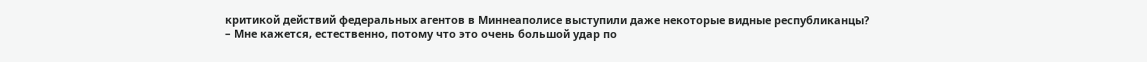критикой действий федеральных агентов в Миннеаполисе выступили даже некоторые видные республиканцы?
– Мне кажется, естественно, потому что это очень большой удар по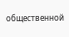общественной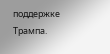поддержке Трампа.